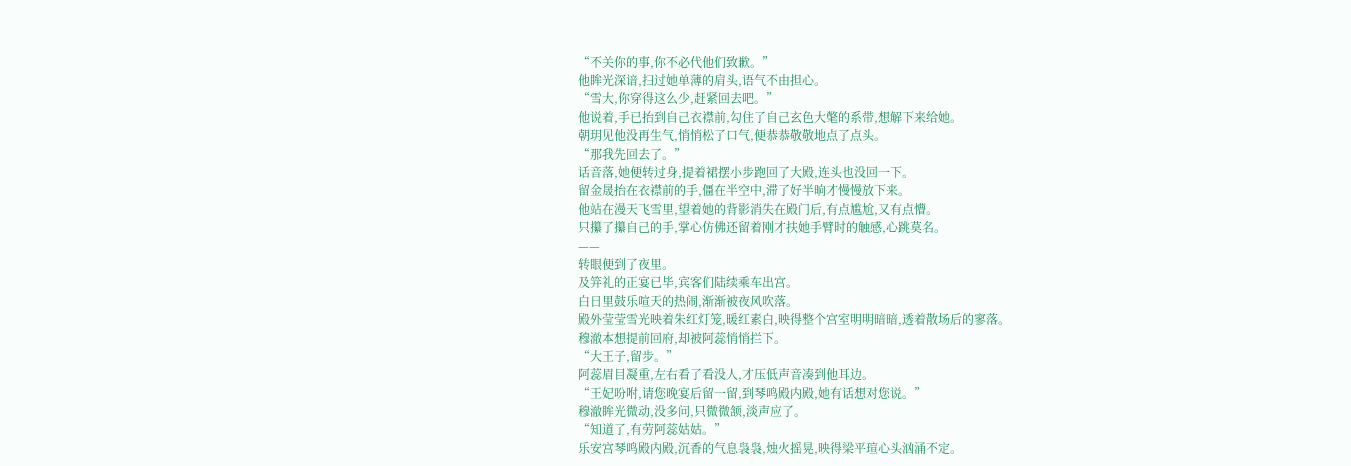“不关你的事,你不必代他们致歉。”
他眸光深谙,扫过她单薄的肩头,语气不由担心。
“雪大,你穿得这么少,赶紧回去吧。”
他说着,手已抬到自己衣襟前,勾住了自己玄色大氅的系带,想解下来给她。
朝玥见他没再生气,悄悄松了口气,便恭恭敬敬地点了点头。
“那我先回去了。”
话音落,她便转过身,提着裙摆小步跑回了大殿,连头也没回一下。
留金晟抬在衣襟前的手,僵在半空中,滞了好半晌才慢慢放下来。
他站在漫天飞雪里,望着她的背影消失在殿门后,有点尴尬,又有点懵。
只攥了攥自己的手,掌心仿佛还留着刚才扶她手臂时的触感,心跳莫名。
——
转眼便到了夜里。
及笄礼的正宴已毕,宾客们陆续乘车出宫。
白日里鼓乐喧天的热闹,渐渐被夜风吹落。
殿外莹莹雪光映着朱红灯笼,暖红素白,映得整个宫室明明暗暗,透着散场后的寥落。
穆澈本想提前回府,却被阿蕊悄悄拦下。
“大王子,留步。”
阿蕊眉目凝重,左右看了看没人,才压低声音凑到他耳边。
“王妃吩咐,请您晚宴后留一留,到琴鸣殿内殿,她有话想对您说。”
穆澈眸光微动,没多问,只微微颔,淡声应了。
“知道了,有劳阿蕊姑姑。”
乐安宫琴鸣殿内殿,沉香的气息袅袅,烛火摇晃,映得梁平瑄心头汹涌不定。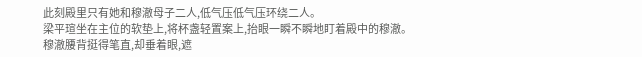此刻殿里只有她和穆澈母子二人,低气压低气压环绕二人。
梁平瑄坐在主位的软垫上,将杯盏轻置案上,抬眼一瞬不瞬地盯着殿中的穆澈。
穆澈腰背挺得笔直,却垂着眼,遮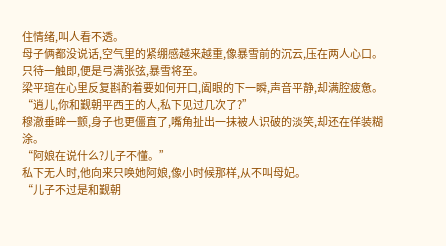住情绪,叫人看不透。
母子俩都没说话,空气里的紧绷感越来越重,像暴雪前的沉云,压在两人心口。
只待一触即,便是弓满张弦,暴雪将至。
梁平瑄在心里反复斟酌着要如何开口,阖眼的下一瞬,声音平静,却满腔疲惫。
“逍儿,你和觐朝平西王的人,私下见过几次了?”
穆澈垂眸一颤,身子也更僵直了,嘴角扯出一抹被人识破的淡笑,却还在佯装糊涂。
“阿娘在说什么?儿子不懂。”
私下无人时,他向来只唤她阿娘,像小时候那样,从不叫母妃。
“儿子不过是和觐朝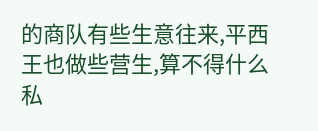的商队有些生意往来,平西王也做些营生,算不得什么私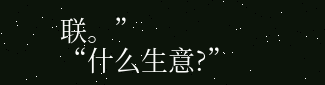联。”
“什么生意?”